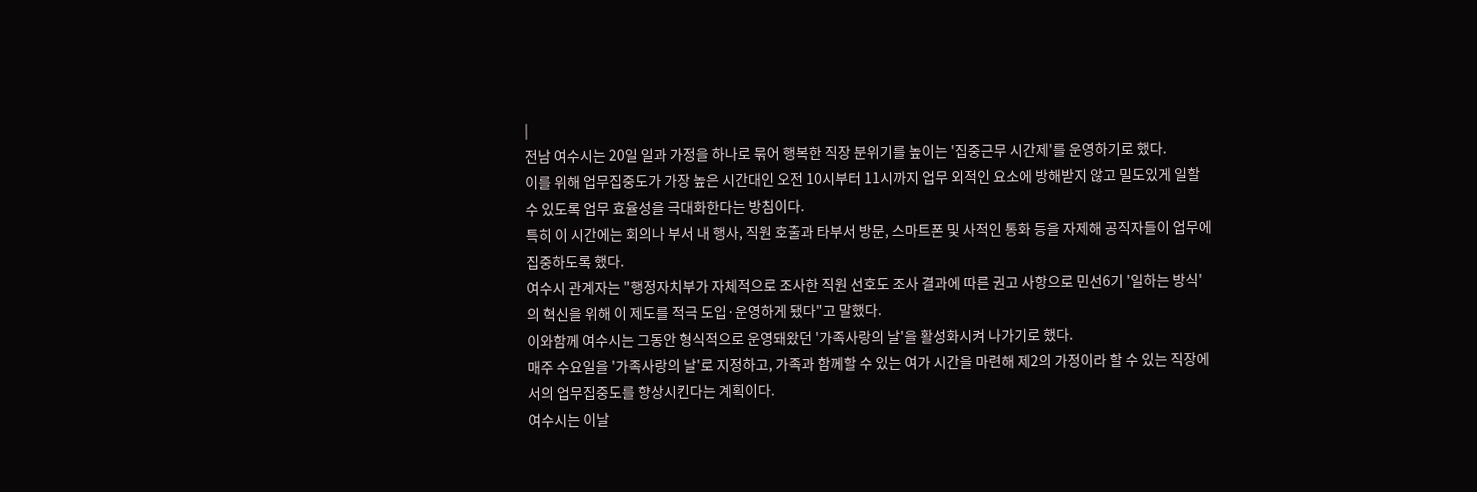|
전남 여수시는 20일 일과 가정을 하나로 묶어 행복한 직장 분위기를 높이는 '집중근무 시간제'를 운영하기로 했다.
이를 위해 업무집중도가 가장 높은 시간대인 오전 10시부터 11시까지 업무 외적인 요소에 방해받지 않고 밀도있게 일할 수 있도록 업무 효율성을 극대화한다는 방침이다.
특히 이 시간에는 회의나 부서 내 행사, 직원 호출과 타부서 방문, 스마트폰 및 사적인 통화 등을 자제해 공직자들이 업무에 집중하도록 했다.
여수시 관계자는 "행정자치부가 자체적으로 조사한 직원 선호도 조사 결과에 따른 권고 사항으로 민선6기 '일하는 방식'의 혁신을 위해 이 제도를 적극 도입·운영하게 됐다"고 말했다.
이와함께 여수시는 그동안 형식적으로 운영돼왔던 '가족사랑의 날'을 활성화시켜 나가기로 했다.
매주 수요일을 '가족사랑의 날'로 지정하고, 가족과 함께할 수 있는 여가 시간을 마련해 제2의 가정이라 할 수 있는 직장에서의 업무집중도를 향상시킨다는 계획이다.
여수시는 이날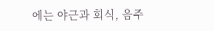에는 야근과 회식, 음주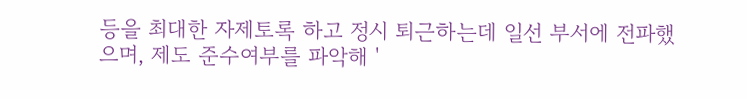등을 최대한 자제토록 하고 정시 퇴근하는데 일선 부서에 전파했으며, 제도 준수여부를 파악해 '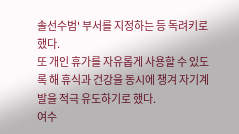솔선수범' 부서를 지정하는 등 독려키로 했다.
또 개인 휴가를 자유롭게 사용할 수 있도록 해 휴식과 건강을 동시에 챙겨 자기계발을 적극 유도하기로 했다.
여수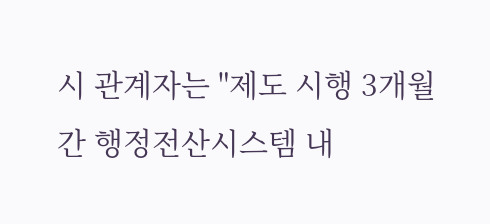시 관계자는 "제도 시행 3개월간 행정전산시스템 내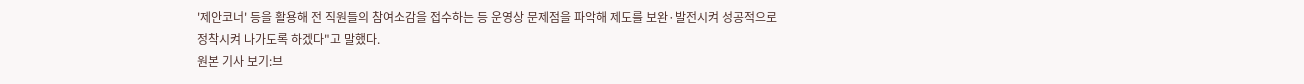'제안코너' 등을 활용해 전 직원들의 참여소감을 접수하는 등 운영상 문제점을 파악해 제도를 보완·발전시켜 성공적으로 정착시켜 나가도록 하겠다"고 말했다.
원본 기사 보기:브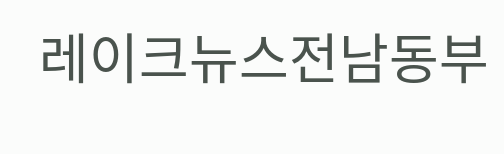레이크뉴스전남동부